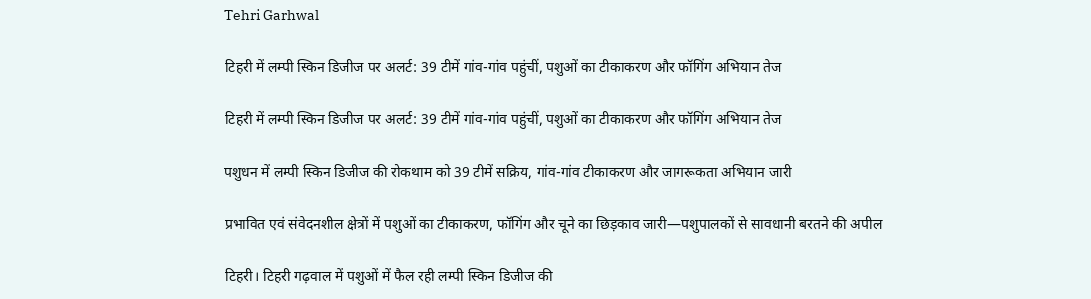Tehri Garhwal

टिहरी में लम्पी स्किन डिजीज पर अलर्ट: 39 टीमें गांव-गांव पहुंचीं, पशुओं का टीकाकरण और फॉगिंग अभियान तेज

टिहरी में लम्पी स्किन डिजीज पर अलर्ट: 39 टीमें गांव-गांव पहुंचीं, पशुओं का टीकाकरण और फॉगिंग अभियान तेज

पशुधन में लम्पी स्किन डिजीज की रोकथाम को 39 टीमें सक्रिय, गांव-गांव टीकाकरण और जागरूकता अभियान जारी

प्रभावित एवं संवेदनशील क्षेत्रों में पशुओं का टीकाकरण, फॉगिंग और चूने का छिड़काव जारी—पशुपालकों से सावधानी बरतने की अपील

टिहरी। टिहरी गढ़वाल में पशुओं में फैल रही लम्पी स्किन डिजीज की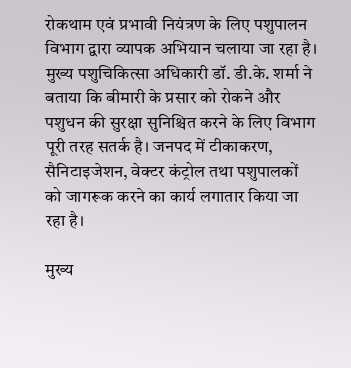रोकथाम एवं प्रभावी नियंत्रण के लिए पशुपालन विभाग द्वारा व्यापक अभियान चलाया जा रहा है। मुख्य पशुचिकित्सा अधिकारी डॉ. डी.के. शर्मा ने बताया कि बीमारी के प्रसार को रोकने और पशुधन की सुरक्षा सुनिश्चित करने के लिए विभाग पूरी तरह सतर्क है। जनपद में टीकाकरण, सैनिटाइजेशन, वेक्टर कंट्रोल तथा पशुपालकों को जागरूक करने का कार्य लगातार किया जा रहा है।

मुख्य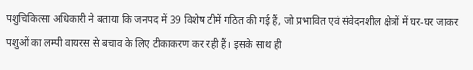पशुचिकित्सा अधिकारी ने बताया कि जनपद में 39 विशेष टीमें गठित की गई हैं, जो प्रभावित एवं संवेदनशील क्षेत्रों में घर-घर जाकर पशुओं का लम्पी वायरस से बचाव के लिए टीकाकरण कर रही हैं। इसके साथ ही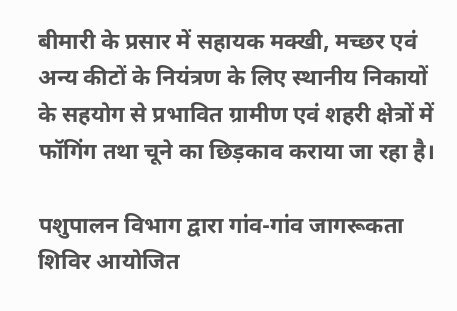बीमारी के प्रसार में सहायक मक्खी, मच्छर एवं अन्य कीटों के नियंत्रण के लिए स्थानीय निकायों के सहयोग से प्रभावित ग्रामीण एवं शहरी क्षेत्रों में फॉगिंग तथा चूने का छिड़काव कराया जा रहा है।

पशुपालन विभाग द्वारा गांव-गांव जागरूकता शिविर आयोजित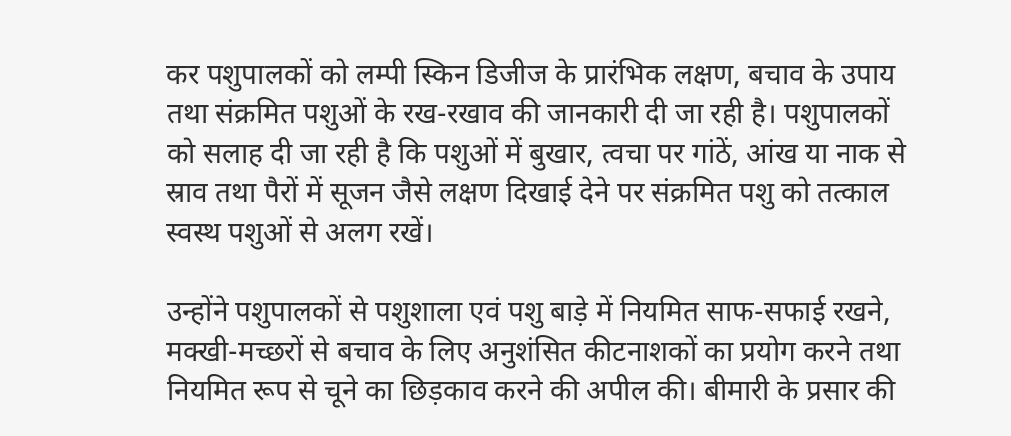कर पशुपालकों को लम्पी स्किन डिजीज के प्रारंभिक लक्षण, बचाव के उपाय तथा संक्रमित पशुओं के रख-रखाव की जानकारी दी जा रही है। पशुपालकों को सलाह दी जा रही है कि पशुओं में बुखार, त्वचा पर गांठें, आंख या नाक से स्राव तथा पैरों में सूजन जैसे लक्षण दिखाई देने पर संक्रमित पशु को तत्काल स्वस्थ पशुओं से अलग रखें।

उन्होंने पशुपालकों से पशुशाला एवं पशु बाड़े में नियमित साफ-सफाई रखने, मक्खी-मच्छरों से बचाव के लिए अनुशंसित कीटनाशकों का प्रयोग करने तथा नियमित रूप से चूने का छिड़काव करने की अपील की। बीमारी के प्रसार की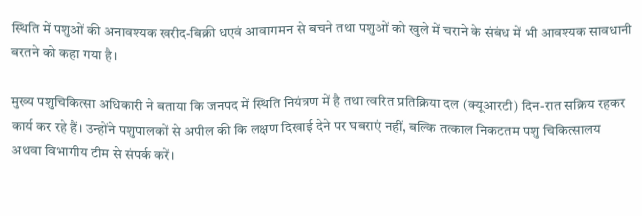स्थिति में पशुओं की अनावश्यक खरीद-बिक्री धएवं आवागमन से बचने तथा पशुओं को खुले में चराने के संबंध में भी आवश्यक सावधानी बरतने को कहा गया है।

मुख्य पशुचिकित्सा अधिकारी ने बताया कि जनपद में स्थिति नियंत्रण में है तथा त्वरित प्रतिक्रिया दल (क्यूआरटी) दिन-रात सक्रिय रहकर कार्य कर रहे हैं। उन्होंने पशुपालकों से अपील की कि लक्षण दिखाई देने पर घबराएं नहीं, बल्कि तत्काल निकटतम पशु चिकित्सालय अथवा विभागीय टीम से संपर्क करें।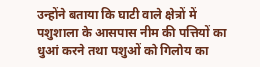उन्होंने बताया कि घाटी वाले क्षेत्रों में पशुशाला के आसपास नीम की पत्तियों का धुआं करने तथा पशुओं को गिलोय का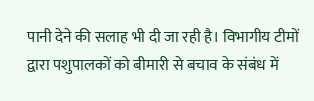पानी देने की सलाह भी दी जा रही है। विभागीय टीमों द्वारा पशुपालकों को बीमारी से बचाव के संबंध में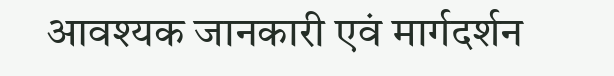आवश्यक जानकारी एवं मार्गदर्शन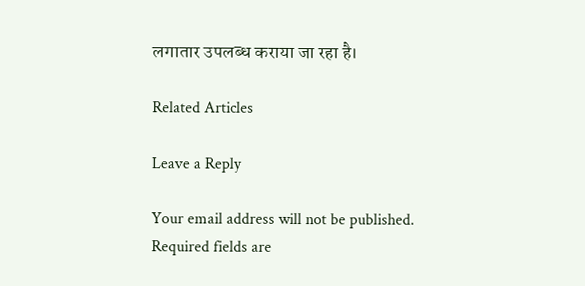लगातार उपलब्ध कराया जा रहा है।

Related Articles

Leave a Reply

Your email address will not be published. Required fields are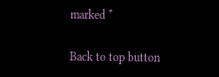marked *

Back to top button